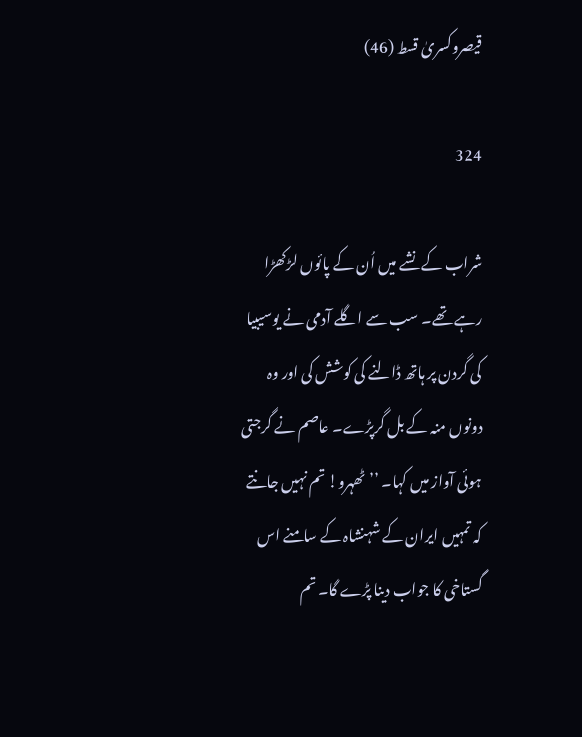قیصروکسریٰ قسط (46)

324

شراب کے نشے میں اُن کے پائوں لڑکھڑا رہے تھے۔ سب سے اگلے آدمی نے یوسیبیا کی گردن پر ہاتھ ڈالنے کی کوشش کی اور وہ دونوں منہ کے بل گرپڑے۔ عاصم نے گرجتی ہوئی آواز میں کہا۔ ’’ٹھہرو! تم نہیں جانتے کہ تمہیں ایران کے شہنشاہ کے سامنے اس گستاخی کا جواب دینا پڑے گا۔ تم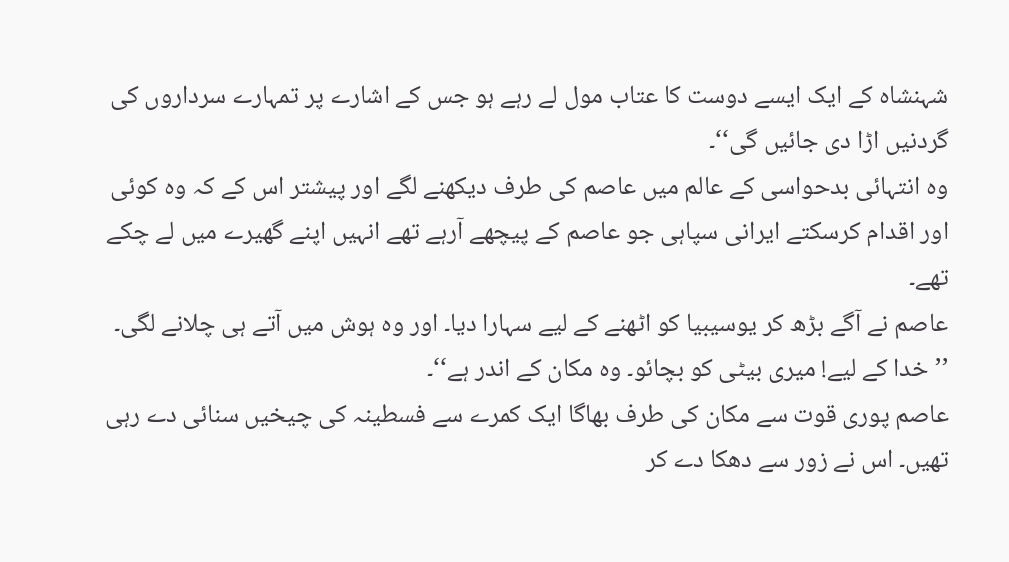شہنشاہ کے ایک ایسے دوست کا عتاب مول لے رہے ہو جس کے اشارے پر تمہارے سرداروں کی گردنیں اڑا دی جائیں گی‘‘۔
وہ انتہائی بدحواسی کے عالم میں عاصم کی طرف دیکھنے لگے اور پیشتر اس کے کہ وہ کوئی اور اقدام کرسکتے ایرانی سپاہی جو عاصم کے پیچھے آرہے تھے انہیں اپنے گھیرے میں لے چکے تھے۔
عاصم نے آگے بڑھ کر یوسیبیا کو اٹھنے کے لیے سہارا دیا۔ اور وہ ہوش میں آتے ہی چلانے لگی۔ ’’خدا کے لیے! میری بیٹی کو بچائو۔ وہ مکان کے اندر ہے‘‘۔
عاصم پوری قوت سے مکان کی طرف بھاگا ایک کمرے سے فسطینہ کی چیخیں سنائی دے رہی تھیں۔ اس نے زور سے دھکا دے کر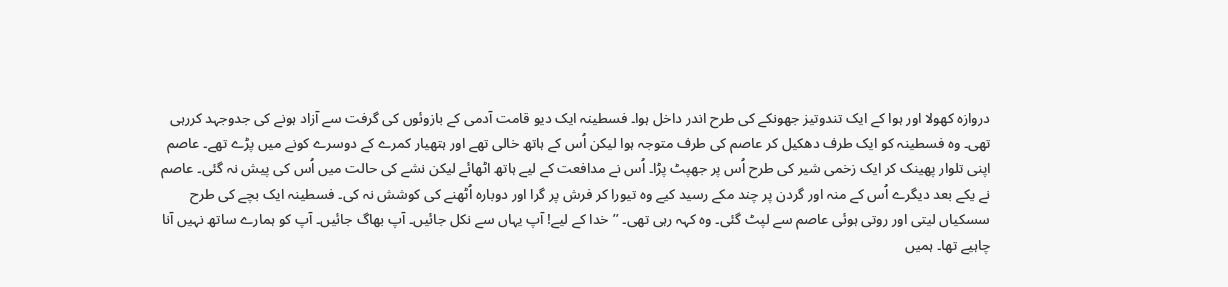دروازہ کھولا اور ہوا کے ایک تندوتیز جھونکے کی طرح اندر داخل ہوا۔ فسطینہ ایک دیو قامت آدمی کے بازوئوں کی گرفت سے آزاد ہونے کی جدوجہد کررہی تھی۔ وہ فسطینہ کو ایک طرف دھکیل کر عاصم کی طرف متوجہ ہوا لیکن اُس کے ہاتھ خالی تھے اور ہتھیار کمرے کے دوسرے کونے میں پڑے تھے۔ عاصم اپنی تلوار پھینک کر ایک زخمی شیر کی طرح اُس پر جھپٹ پڑا۔ اُس نے مدافعت کے لیے ہاتھ اٹھائے لیکن نشے کی حالت میں اُس کی پیش نہ گئی۔ عاصم نے یکے بعد دیگرے اُس کے منہ اور گردن پر چند مکے رسید کیے وہ تیورا کر فرش پر گرا اور دوبارہ اُٹھنے کی کوشش نہ کی۔ فسطینہ ایک بچے کی طرح سسکیاں لیتی اور روتی ہوئی عاصم سے لپٹ گئی۔ وہ کہہ رہی تھی۔ ’’خدا کے لیے! آپ یہاں سے نکل جائیں۔ آپ بھاگ جائیں۔ آپ کو ہمارے ساتھ نہیں آنا چاہیے تھا۔ ہمیں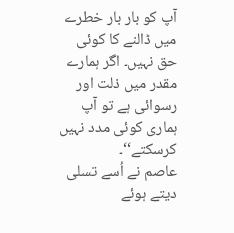آپ کو بار بار خطرے میں ڈالنے کا کوئی حق نہیں۔ اگر ہمارے مقدر میں ذلت اور رسوائی ہے تو آپ ہماری کوئی مدد نہیں کرسکتے‘‘۔
عاصم نے اُسے تسلی دیتے ہوئے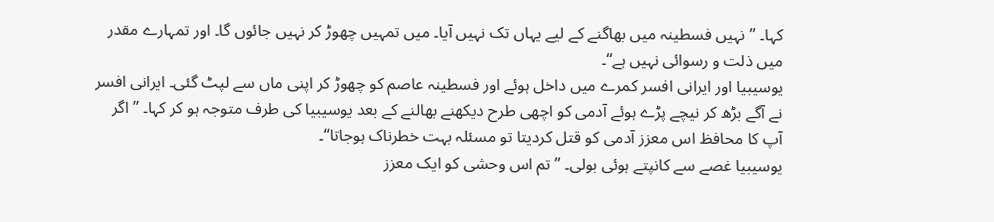کہا۔ ’’نہیں فسطینہ میں بھاگنے کے لیے یہاں تک نہیں آیا۔ میں تمہیں چھوڑ کر نہیں جائوں گا۔ اور تمہارے مقدر میں ذلت و رسوائی نہیں ہے‘‘۔
یوسیبیا اور ایرانی افسر کمرے میں داخل ہوئے اور فسطینہ عاصم کو چھوڑ کر اپنی ماں سے لپٹ گئی۔ ایرانی افسر نے آگے بڑھ کر نیچے پڑے ہوئے آدمی کو اچھی طرح دیکھنے بھالنے کے بعد یوسیبیا کی طرف متوجہ ہو کر کہا۔ ’’اگر آپ کا محافظ اس معزز آدمی کو قتل کردیتا تو مسئلہ بہت خطرناک ہوجاتا‘‘۔
یوسیبیا غصے سے کانپتے ہوئی بولی۔ ’’تم اس وحشی کو ایک معزز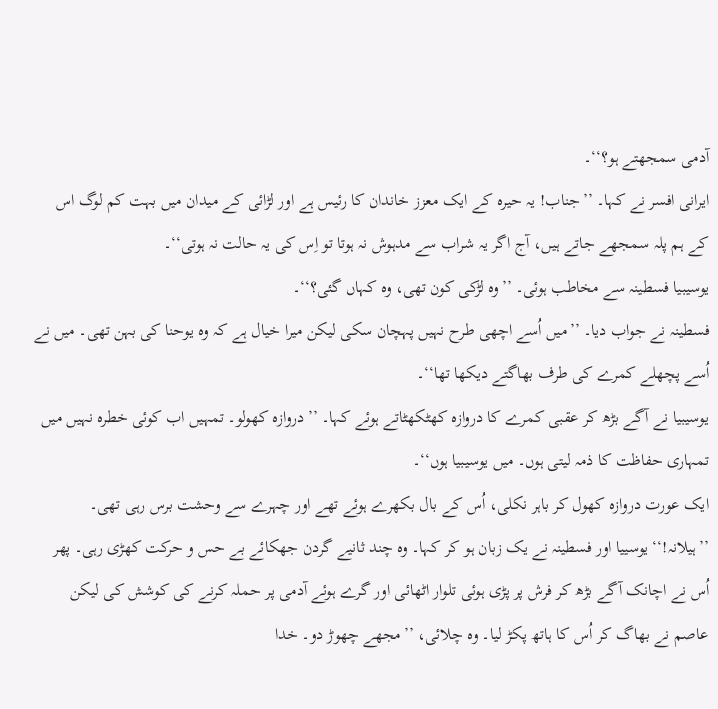آدمی سمجھتے ہو؟‘‘۔
ایرانی افسر نے کہا۔ ’’جناب! یہ حیرہ کے ایک معزز خاندان کا رئیس ہے اور لڑائی کے میدان میں بہت کم لوگ اس کے ہم پلہ سمجھے جاتے ہیں، آج اگر یہ شراب سے مدہوش نہ ہوتا تو اِس کی یہ حالت نہ ہوتی‘‘۔
یوسیبیا فسطینہ سے مخاطب ہوئی۔ ’’وہ لڑکی کون تھی، وہ کہاں گئی؟‘‘۔
فسطینہ نے جواب دیا۔ ’’میں اُسے اچھی طرح نہیں پہچان سکی لیکن میرا خیال ہے کہ وہ یوحنا کی بہن تھی۔ میں نے اُسے پچھلے کمرے کی طرف بھاگتے دیکھا تھا‘‘۔
یوسیبیا نے آگے بڑھ کر عقبی کمرے کا دروازہ کھٹکھٹاتے ہوئے کہا۔ ’’دروازہ کھولو۔ تمہیں اب کوئی خطرہ نہیں میں تمہاری حفاظت کا ذمہ لیتی ہوں۔ میں یوسیبیا ہوں‘‘۔
ایک عورت دروازہ کھول کر باہر نکلی، اُس کے بال بکھرے ہوئے تھے اور چہرے سے وحشت برس رہی تھی۔
’’ہیلانہ!‘‘ یوسییا اور فسطینہ نے یک زبان ہو کر کہا۔ وہ چند ثانیے گردن جھکائے بے حس و حرکت کھڑی رہی۔ پھر اُس نے اچانک آگے بڑھ کر فرش پر پڑی ہوئی تلوار اٹھائی اور گرے ہوئے آدمی پر حملہ کرنے کی کوشش کی لیکن عاصم نے بھاگ کر اُس کا ہاتھ پکڑ لیا۔ وہ چلائی، ’’مجھے چھوڑ دو۔ خدا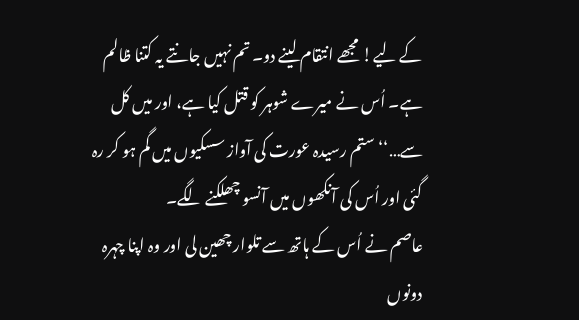کے لیے! مجھے انتقام لینے دو۔ تم نہیں جانتے یہ کتنا ظالم ہے۔ اُس نے میرے شوہر کو قتل کیا ہے، اور میں کل سے…‘‘ ستم رسیدہ عورت کی آواز سسکیوں میں گم ہو کر رہ گئی اور اُس کی آنکھوں میں آنسو چھلکنے لگے۔
عاصم نے اُس کے ہاتھ سے تلوار چھین لی اور وہ اپنا چہرہ دونوں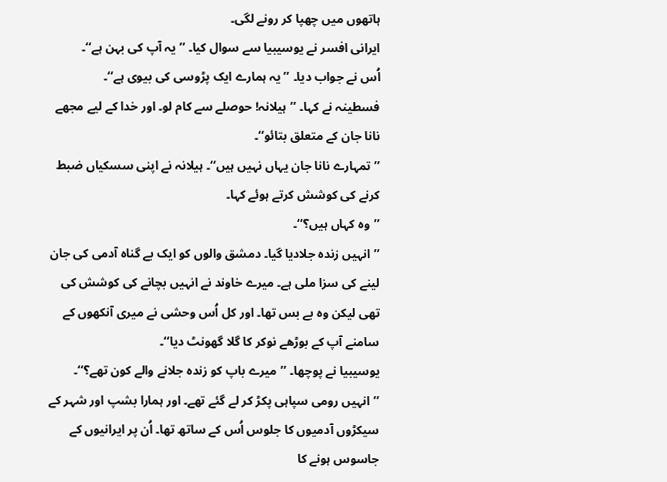ہاتھوں میں چھپا کر رونے لگی۔
ایرانی افسر نے یوسیبیا سے سوال کیا۔ ’’یہ آپ کی بہن ہے‘‘۔
اُس نے جواب دیا۔ ’’یہ ہمارے ایک پڑوسی کی بیوی ہے‘‘۔
فسطینہ نے کہا۔ ’’ہیلانہ! حوصلے سے کام لو۔ اور خدا کے لیے مجھے نانا جان کے متعلق بتائو‘‘۔
’’تمہارے نانا جان یہاں نہیں ہیں‘‘۔ ہیلانہ نے اپنی سسکیاں ضبط کرنے کی کوشش کرتے ہوئے کہا۔
’’وہ کہاں ہیں؟‘‘۔
’’انہیں زندہ جلادیا گیا۔ دمشق والوں کو ایک بے گناہ آدمی کی جان لینے کی سزا ملی ہے۔ میرے خاوند نے انہیں بچانے کی کوشش کی تھی لیکن وہ بے بس تھا۔ اور کل اُس وحشی نے میری آنکھوں کے سامنے آپ کے بوڑھے نوکر کا گلا گھونٹ دیا‘‘۔
یوسیبیا نے پوچھا۔ ’’میرے باپ کو زندہ جلانے والے کون تھے؟‘‘۔
’’انہیں رومی سپاہی پکڑ کر لے گئے تھے۔ اور ہمارا بشپ اور شہر کے سیکڑوں آدمیوں کا جلوس اُس کے ساتھ تھا۔ اُن پر ایرانیوں کے جاسوس ہونے کا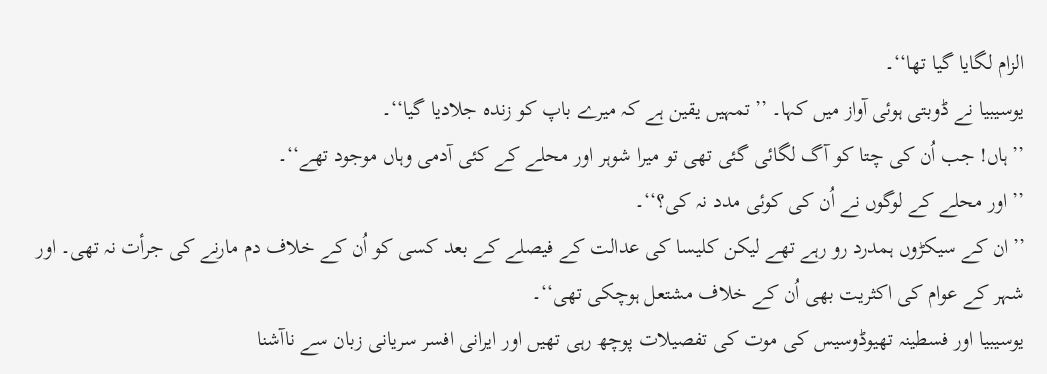الزام لگایا گیا تھا‘‘۔
یوسیبیا نے ڈوبتی ہوئی آواز میں کہا۔ ’’تمہیں یقین ہے کہ میرے باپ کو زندہ جلادیا گیا‘‘۔
’’ہاں! جب اُن کی چتا کو آگ لگائی گئی تھی تو میرا شوہر اور محلے کے کئی آدمی وہاں موجود تھے‘‘۔
’’اور محلے کے لوگوں نے اُن کی کوئی مدد نہ کی؟‘‘۔
’’ان کے سیکڑوں ہمدرد رو رہے تھے لیکن کلیسا کی عدالت کے فیصلے کے بعد کسی کو اُن کے خلاف دم مارنے کی جرأت نہ تھی۔ اور شہر کے عوام کی اکثریت بھی اُن کے خلاف مشتعل ہوچکی تھی‘‘۔
یوسیبیا اور فسطینہ تھیوڈوسیس کی موت کی تفصیلات پوچھ رہی تھیں اور ایرانی افسر سریانی زبان سے ناآشنا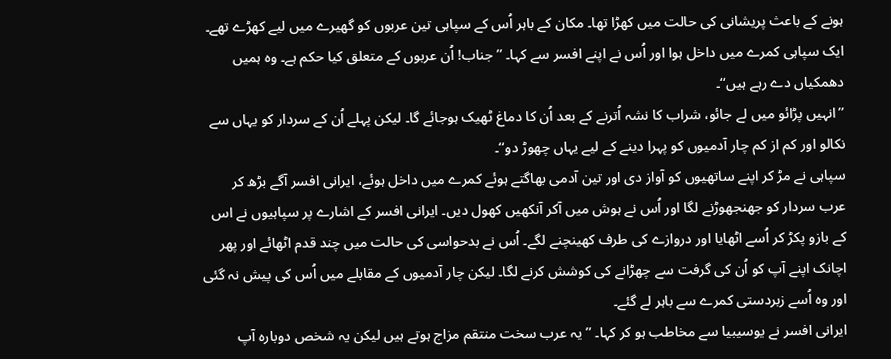ہونے کے باعث پریشانی کی حالت میں کھڑا تھا۔ مکان کے باہر اُس کے سپاہی تین عربوں کو گھیرے میں لیے کھڑے تھے۔ ایک سپاہی کمرے میں داخل ہوا اور اُس نے اپنے افسر سے کہا۔ ’’جناب! اُن عربوں کے متعلق کیا حکم ہے۔ وہ ہمیں دھمکیاں دے رہے ہیں‘‘۔
’’انہیں پڑائو میں لے جائو، شراب کا نشہ اُترنے کے بعد اُن کا دماغ ٹھیک ہوجائے گا۔ لیکن پہلے اُن کے سردار کو یہاں سے نکالو اور کم از کم چار آدمیوں کو پہرا دینے کے لیے یہاں چھوڑ دو‘‘۔
سپاہی نے مڑ کر اپنے ساتھیوں کو آواز دی اور تین آدمی بھاگتے ہوئے کمرے میں داخل ہوئے، ایرانی افسر آگے بڑھ کر عرب سردار کو جھنجھوڑنے لگا اور اُس نے ہوش میں آکر آنکھیں کھول دیں۔ ایرانی افسر کے اشارے پر سپاہیوں نے اس کے بازو پکڑ کر اُسے اٹھایا اور دروازے کی طرف کھینچنے لگے۔ اُس نے بدحواسی کی حالت میں چند قدم اٹھائے اور پھر اچانک اپنے آپ کو اُن کی گرفت سے چھڑانے کی کوشش کرنے لگا۔ لیکن چار آدمیوں کے مقابلے میں اُس کی پیش نہ گئی اور وہ اُسے زبردستی کمرے سے باہر لے گئے۔
ایرانی افسر نے یوسیبیا سے مخاطب ہو کر کہا۔ ’’یہ عرب سخت منتقم مزاج ہوتے ہیں لیکن یہ شخص دوبارہ آپ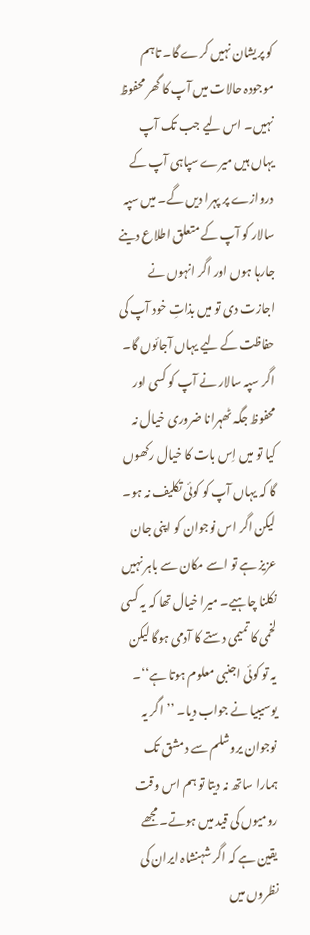کو پریشان نہیں کرے گا۔ تاہم موجودہ حالات میں آپ کا گھر محفوظ نہیں۔ اس لیے جب تک آپ یہاں ہیں میرے سپاہی آپ کے دروازے پر پہرا دیں گے۔ میں سپہ سالار کو آپ کے متعلق اطلاع دینے جارہا ہوں اور اگر انہوں نے اجازت دی تو میں بذاتِ خود آپ کی حفاظت کے لیے یہاں آجائوں گا۔ اگر سپہ سالار نے آپ کو کسی اور محفوظ جگہ ٹھہرانا ضروری خیال نہ کیا تو میں اِس بات کا خیال رکھوں گا کہ یہاں آپ کو کوئی تکلیف نہ ہو۔ لیکن اگر اس نوجوان کو اپنی جان عزیز ہے تو اسے مکان سے باہر نہیں نکلنا چاہیے۔ میرا خیال تھا کہ یہ کسی لخمی کا تمیمی دستے کا آدمی ہوگا لیکن یہ تو کوئی اجنبی معلوم ہوتا ہے‘‘۔
یوسیبیا نے جواب دیا۔ ’’اگر یہ نوجوان یروشلم سے دمشق تک ہمارا ساتھ نہ دیتا تو ہم اس وقت رومیوں کی قید میں ہوتے۔ مجھے یقین ہے کہ اگر شہنشاہ ایران کی نظروں میں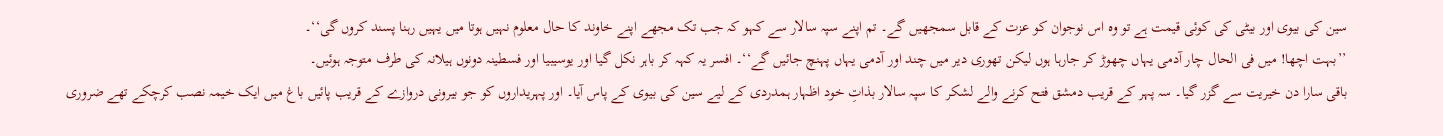سین کی بیوی اور بیٹی کی کوئی قیمت ہے تو وہ اس نوجوان کو عزت کے قابل سمجھیں گے۔ تم اپنے سپہ سالار سے کہو کہ جب تک مجھے اپنے خاوند کا حال معلوم نہیں ہوتا میں یہیں رہنا پسند کروں گی‘‘۔
’’بہت اچھا! میں فی الحال چار آدمی یہاں چھوڑ کر جارہا ہوں لیکن تھوری دیر میں چند اور آدمی یہاں پہنچ جائیں گے‘‘۔ افسر یہ کہہ کر باہر نکل گیا اور یوسیبیا اور فسطینہ دونوں ہیلانہ کی طرف متوجہ ہوئیں۔
باقی سارا دن خیریت سے گزر گیا۔ سہ پہر کے قریب دمشق فتح کرنے والے لشکر کا سپہ سالار بذاتِ خود اظہار ہمدردی کے لیے سین کی بیوی کے پاس آیا۔ اور پہریداروں کو جو بیرونی دروازے کے قریب پائیں باغ میں ایک خیمہ نصب کرچکے تھے ضروری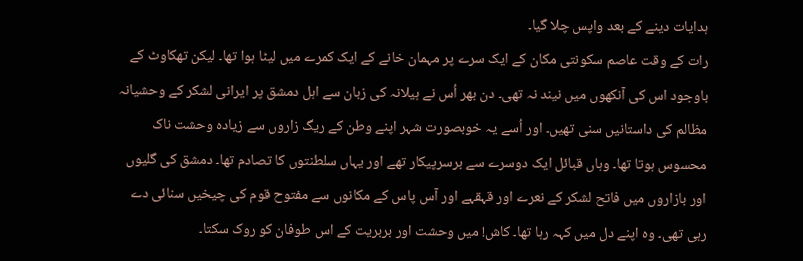ہدایات دینے کے بعد واپس چلا گیا۔
رات کے وقت عاصم سکونتی مکان کے ایک سرے پر مہمان خانے کے ایک کمرے میں لیٹا ہوا تھا۔ لیکن تھکاوٹ کے باوجود اس کی آنکھوں میں نیند نہ تھی۔ دن بھر اُس نے ہیلانہ کی زبان سے اہل دمشق پر ایرانی لشکر کے وحشیانہ مظالم کی داستانیں سنی تھیں۔ اور اُسے یہ خوبصورت شہر اپنے وطن کے ریگ زاروں سے زیادہ وحشت ناک محسوس ہوتا تھا۔ وہاں قبائل ایک دوسرے سے برسرپیکار تھے اور یہاں سلطنتوں کا تصادم تھا۔ دمشق کی گلیوں اور بازاروں میں فاتح لشکر کے نعرے اور قہقہے اور آس پاس کے مکانوں سے مفتوح قوم کی چیخیں سنائی دے رہی تھی۔ وہ اپنے دل میں کہہ رہا تھا۔ کاش! میں وحشت اور بربریت کے اس طوفان کو روک سکتا۔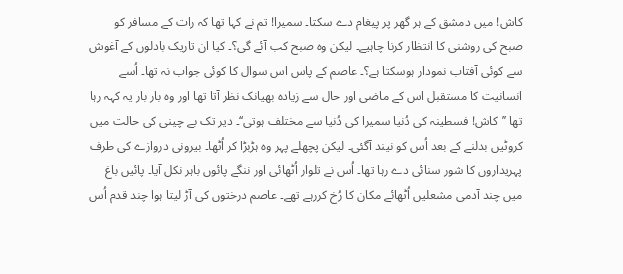کاش! میں دمشق کے ہر گھر پر پیغام دے سکتا۔ سمیرا! تم نے کہا تھا کہ رات کے مسافر کو صبح کی روشنی کا انتظار کرنا چاہیے۔ لیکن وہ صبح کب آئے گی؟۔ کیا ان تاریک بادلوں کے آغوش سے کوئی آفتاب نمودار ہوسکتا ہے؟۔ عاصم کے پاس اس سوال کا کوئی جواب نہ تھا۔ اُسے انسانیت کا مستقبل اس کے ماضی اور حال سے زیادہ بھیانک نظر آتا تھا اور وہ بار بار یہ کہہ رہا تھا ’’کاش! فسطینہ کی دُنیا سمیرا کی دُنیا سے مختلف ہوتی‘‘۔ دیر تک بے چینی کی حالت میں کروٹیں بدلنے کے بعد اُس کو نیند آگئی۔ لیکن پچھلے پہر وہ ہڑبڑا کر اُٹھا۔ بیرونی دروازے کی طرف پہریداروں کا شور سنائی دے رہا تھا۔ اُس نے تلوار اُٹھائی اور ننگے پائوں باہر نکل آیا۔ پائیں باغ میں چند آدمی مشعلیں اُٹھائے مکان کا رُخ کررہے تھے۔ عاصم درختوں کی آڑ لیتا ہوا چند قدم اُس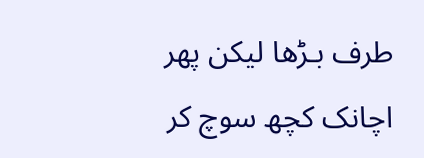طرف بـڑھا لیکن پھر اچانک کچھ سوچ کر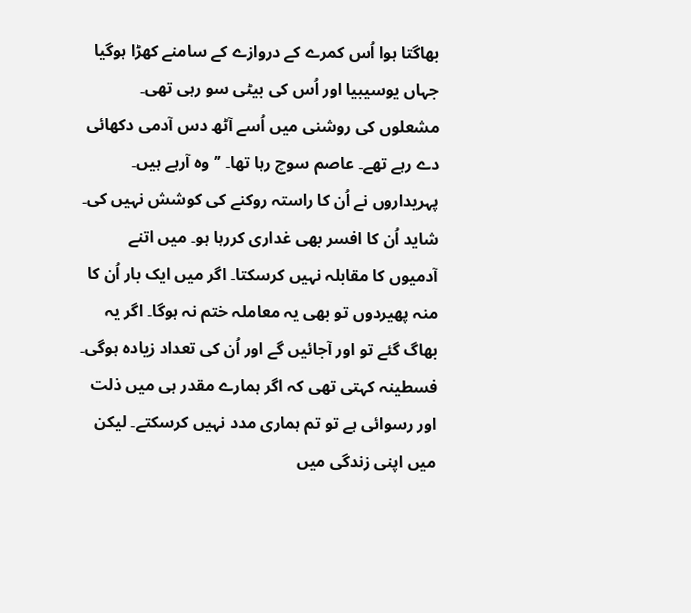بھاگتا ہوا اُس کمرے کے دروازے کے سامنے کھڑا ہوگیا جہاں یوسیبیا اور اُس کی بیٹی سو رہی تھی۔ مشعلوں کی روشنی میں اُسے آٹھ دس آدمی دکھائی دے رہے تھے۔ عاصم سوچ رہا تھا۔ ’’وہ آرہے ہیں۔ پہریداروں نے اُن کا راستہ روکنے کی کوشش نہیں کی۔ شاید اُن کا افسر بھی غداری کررہا ہو۔ میں اتنے آدمیوں کا مقابلہ نہیں کرسکتا۔ اگر میں ایک بار اُن کا منہ پھیردوں تو بھی یہ معاملہ ختم نہ ہوگا۔ اگر یہ بھاگ گئے تو اور آجائیں گے اور اُن کی تعداد زیادہ ہوگی۔ فسطینہ کہتی تھی کہ اگر ہمارے مقدر ہی میں ذلت اور رسوائی ہے تو تم ہماری مدد نہیں کرسکتے۔ لیکن میں اپنی زندگی میں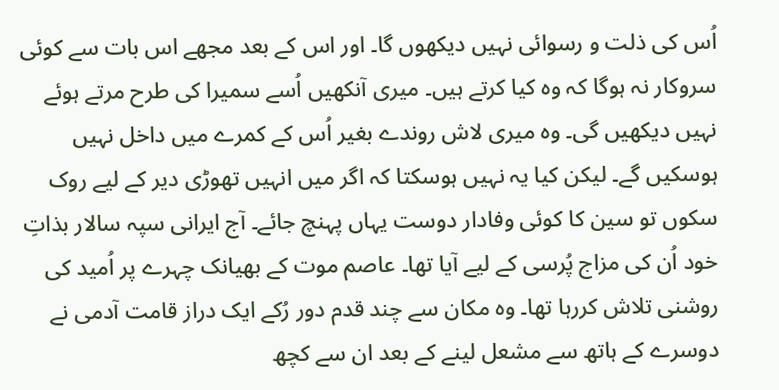اُس کی ذلت و رسوائی نہیں دیکھوں گا۔ اور اس کے بعد مجھے اس بات سے کوئی سروکار نہ ہوگا کہ وہ کیا کرتے ہیں۔ میری آنکھیں اُسے سمیرا کی طرح مرتے ہوئے نہیں دیکھیں گی۔ وہ میری لاش روندے بغیر اُس کے کمرے میں داخل نہیں ہوسکیں گے۔ لیکن کیا یہ نہیں ہوسکتا کہ اگر میں انہیں تھوڑی دیر کے لیے روک سکوں تو سین کا کوئی وفادار دوست یہاں پہنچ جائے۔ آج ایرانی سپہ سالار بذاتِ خود اُن کی مزاج پُرسی کے لیے آیا تھا۔ عاصم موت کے بھیانک چہرے پر اُمید کی روشنی تلاش کررہا تھا۔ وہ مکان سے چند قدم دور رُکے ایک دراز قامت آدمی نے دوسرے کے ہاتھ سے مشعل لینے کے بعد ان سے کچھ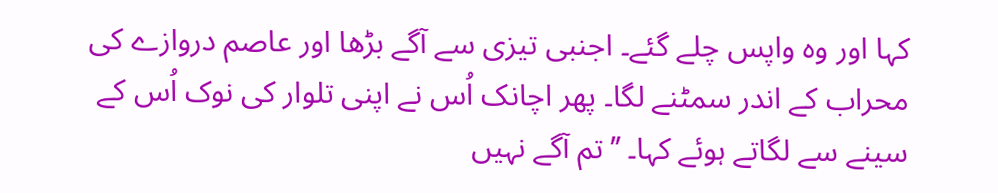کہا اور وہ واپس چلے گئے۔ اجنبی تیزی سے آگے بڑھا اور عاصم دروازے کی محراب کے اندر سمٹنے لگا۔ پھر اچانک اُس نے اپنی تلوار کی نوک اُس کے سینے سے لگاتے ہوئے کہا۔ ’’تم آگے نہیں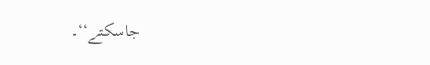جاسکتے‘‘۔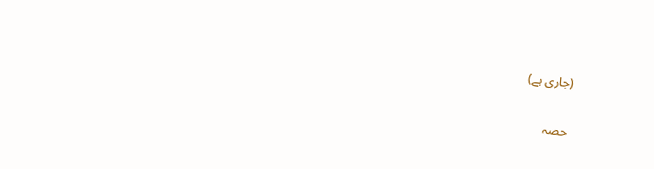(جاری ہے)

حصہ